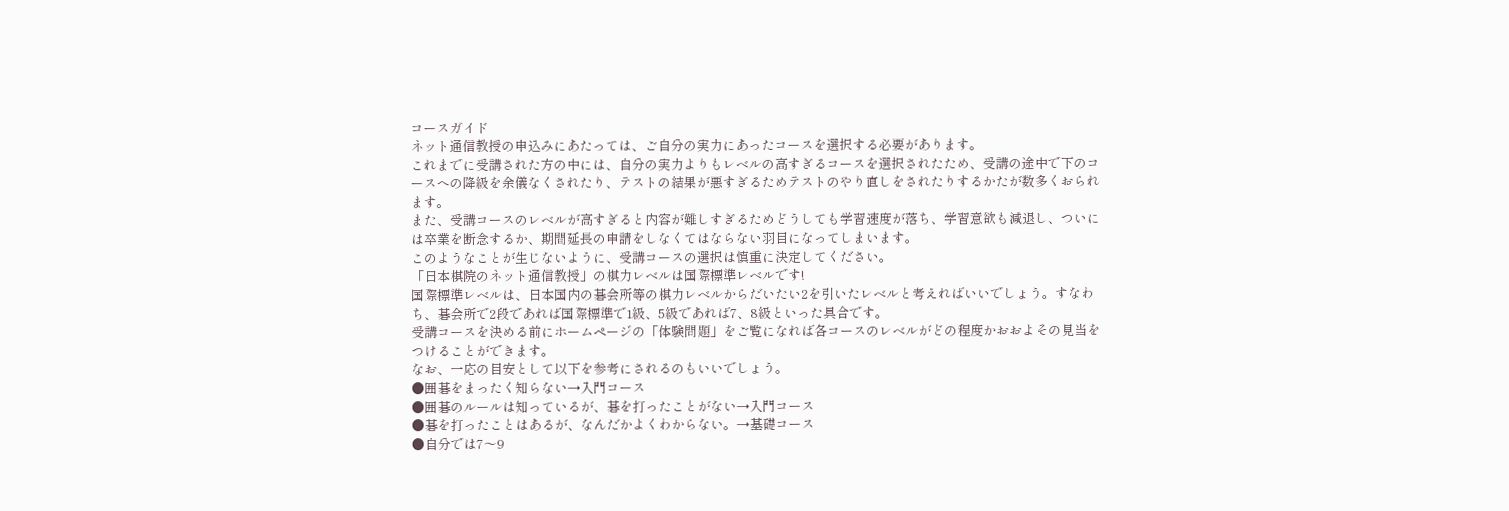コースガイド
ネット通信教授の申込みにあたっては、ご自分の実力にあったコースを選択する必要があります。
これまでに受講された方の中には、自分の実力よりもレベルの高すぎるコースを選択されたため、受講の途中で下のコースへの降級を余儀なくされたり、テストの結果が悪すぎるためテストのやり直しをされたりするかたが数多くおられます。
また、受講コースのレベルが高すぎると内容が難しすぎるためどうしても学習速度が落ち、学習意欲も減退し、ついには卒業を断念するか、期間延長の申請をしなくてはならない羽目になってしまいます。
このようなことが生じないように、受講コースの選択は慎重に決定してください。
「日本棋院のネット通信教授」の棋力レベルは国際標準レベルです!
国際標準レベルは、日本国内の碁会所等の棋力レベルからだいたい2を引いたレベルと考えればいいでしょう。すなわち、碁会所で2段であれば国際標準で1級、5級であれば7、8級といった具合です。
受講コースを決める前にホームページの「体験問題」をご覧になれば各コースのレベルがどの程度かおおよその見当をつけることができます。
なお、一応の目安として以下を参考にされるのもいいでしょう。
●囲碁をまったく知らない→入門コース
●囲碁のルールは知っているが、碁を打ったことがない→入門コース
●碁を打ったことはあるが、なんだかよくわからない。→基礎コース
●自分では7〜9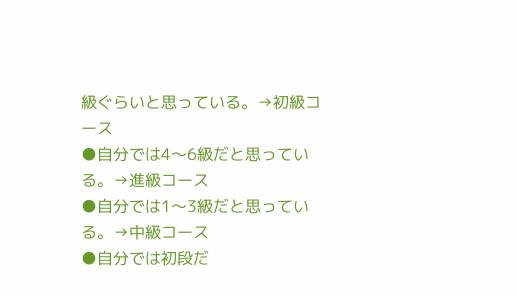級ぐらいと思っている。→初級コース
●自分では4〜6級だと思っている。→進級コース
●自分では1〜3級だと思っている。→中級コース
●自分では初段だ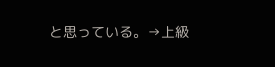と思っている。→上級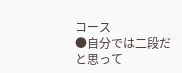コース
●自分では二段だと思って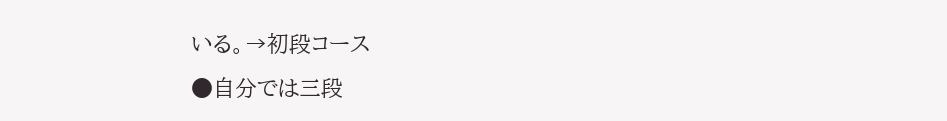いる。→初段コース
●自分では三段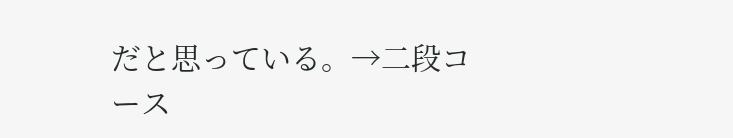だと思っている。→二段コース